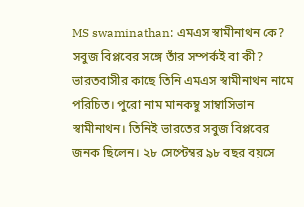MS swaminathan: এমএস স্বামীনাথন কে? সবুজ বিপ্লবের সঙ্গে তাঁর সম্পর্কই বা কী?
ভারতবাসীর কাছে তিনি এমএস স্বামীনাথন নামে পরিচিত। পুরো নাম মানকম্বু সাম্বাসিভান স্বামীনাথন। তিনিই ভারতের সবুজ বিপ্লবের জনক ছিলেন। ২৮ সেপ্টেম্বর ৯৮ বছর বয়সে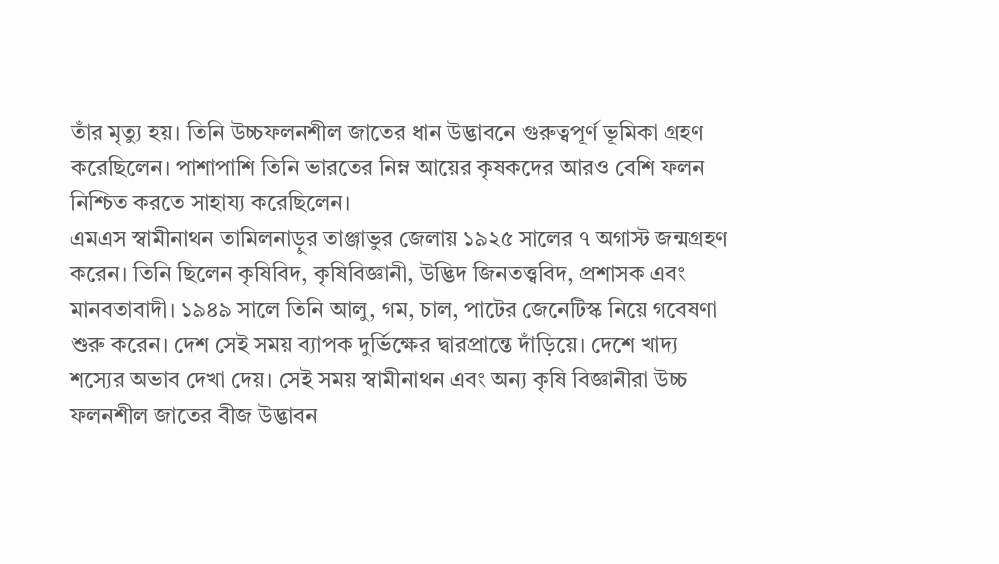তাঁর মৃত্যু হয়। তিনি উচ্চফলনশীল জাতের ধান উদ্ভাবনে গুরুত্বপূর্ণ ভূমিকা গ্রহণ করেছিলেন। পাশাপাশি তিনি ভারতের নিম্ন আয়ের কৃষকদের আরও বেশি ফলন নিশ্চিত করতে সাহায্য করেছিলেন।
এমএস স্বামীনাথন তামিলনাড়ুর তাঞ্জাভুর জেলায় ১৯২৫ সালের ৭ অগাস্ট জন্মগ্রহণ করেন। তিনি ছিলেন কৃষিবিদ, কৃষিবিজ্ঞানী, উদ্ভিদ জিনতত্ত্ববিদ, প্রশাসক এবং মানবতাবাদী। ১৯৪৯ সালে তিনি আলু, গম, চাল, পাটের জেনেটিস্ক নিয়ে গবেষণা শুরু করেন। দেশ সেই সময় ব্যাপক দুর্ভিক্ষের দ্বারপ্রান্তে দাঁড়িয়ে। দেশে খাদ্য শস্যের অভাব দেখা দেয়। সেই সময় স্বামীনাথন এবং অন্য কৃষি বিজ্ঞানীরা উচ্চ ফলনশীল জাতের বীজ উদ্ভাবন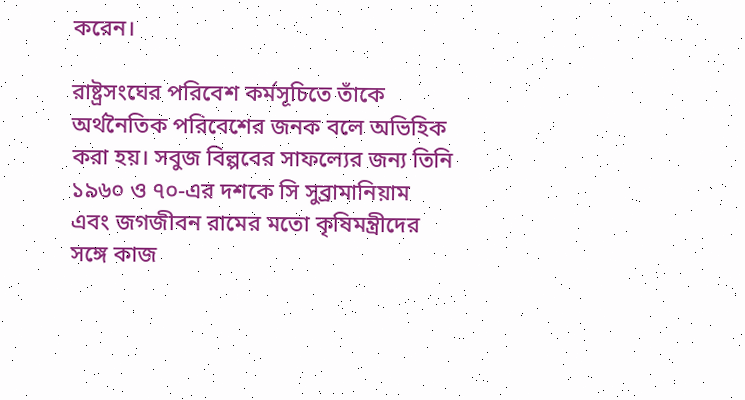করেন।

রাষ্ট্রসংঘের পরিবেশ কর্মসূচিতে তাঁকে অর্থনৈতিক পরিবেশের জনক বলে অভিহিক করা হয়। সবুজ বিল্পবের সাফল্যের জন্য তিনি ১৯৬০ ও ৭০-এর দশকে সি সুব্রামানিয়াম এবং জগজীবন রামের মতো কৃষিমন্ত্রীদের সঙ্গে কাজ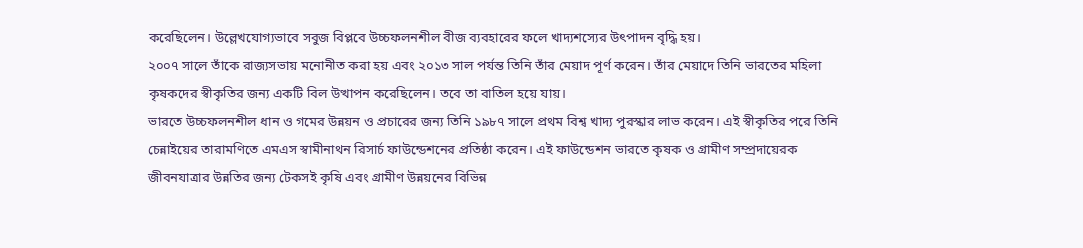করেছিলেন। উল্লেখযোগ্যভাবে সবুজ বিপ্লবে উচ্চফলনশীল বীজ ব্যবহারের ফলে খাদ্যশস্যের উৎপাদন বৃদ্ধি হয়।
২০০৭ সালে তাঁকে রাজ্যসভায় মনোনীত করা হয় এবং ২০১৩ সাল পর্যন্ত তিনি তাঁর মেয়াদ পূর্ণ করেন। তাঁর মেয়াদে তিনি ভারতের মহিলা কৃষকদের স্বীকৃতির জন্য একটি বিল উত্থাপন করেছিলেন। তবে তা বাতিল হয়ে যায়।
ভারতে উচ্চফলনশীল ধান ও গমের উন্নয়ন ও প্রচারের জন্য তিনি ১৯৮৭ সালে প্রথম বিশ্ব খাদ্য পুরস্কার লাভ করেন। এই স্বীকৃতির পরে তিনি চেন্নাইয়ের তারামণিতে এমএস স্বামীনাথন রিসার্চ ফাউন্ডেশনের প্রতিষ্ঠা করেন। এই ফাউন্ডেশন ভারতে কৃষক ও গ্রামীণ সম্প্রদায়েরক জীবনযাত্রার উন্নতির জন্য টেকসই কৃষি এবং গ্রামীণ উন্নয়নের বিভিন্ন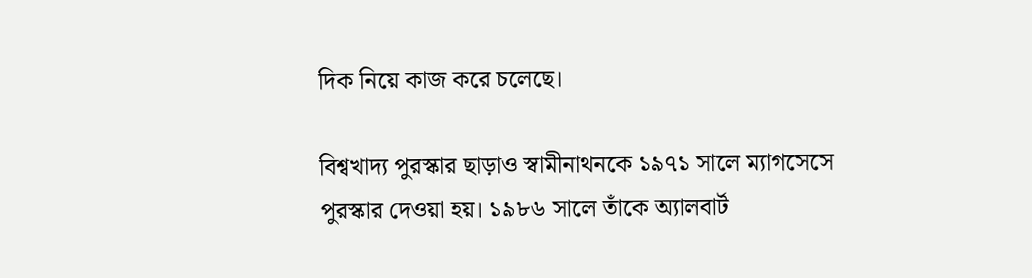দিক নিয়ে কাজ করে চলেছে।

বিশ্বখাদ্য পুরস্কার ছাড়াও স্বামীনাথনকে ১৯৭১ সালে ম্যাগসেসে পুরস্কার দেওয়া হয়। ১৯৮৬ সালে তাঁকে অ্যালবার্ট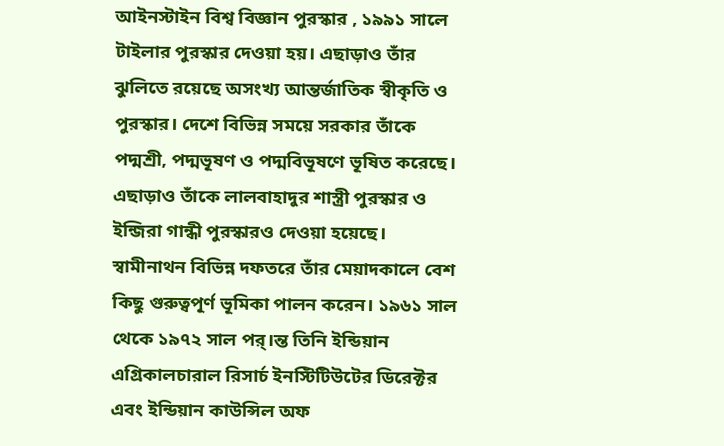আইনস্টাইন বিশ্ব বিজ্ঞান পুরস্কার , ১৯৯১ সালে টাইলার পুরস্কার দেওয়া হয়। এছাড়াও তাঁর ঝুলিতে রয়েছে অসংখ্য আন্তর্জাতিক স্বীকৃতি ও পুরস্কার। দেশে বিভিন্ন সময়ে সরকার তাঁকে পদ্মশ্রী, পদ্মভূষণ ও পদ্মবিভূষণে ভূষিত করেছে। এছাড়াও তাঁকে লালবাহাদুর শাস্ত্রী পুরস্কার ও ইন্জিরা গান্ধী পুরস্কারও দেওয়া হয়েছে।
স্বামীনাথন বিভিন্ন দফতরে তাঁর মেয়াদকালে বেশ কিছু গুরুত্বপূর্ণ ভূমিকা পালন করেন। ১৯৬১ সাল থেকে ১৯৭২ সাল পর্।ন্ত তিনি ইন্ডিয়ান এগ্রিকালচারাল রিসার্চ ইনস্টিটিউটের ডিরেক্টর এবং ইন্ডিয়ান কাউন্সিল অফ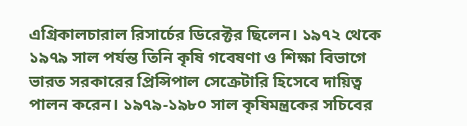এগ্রিকালচারাল রিসার্চের ডিরেক্টর ছিলেন। ১৯৭২ থেকে ১৯৭৯ সাল পর্যন্ত তিনি কৃষি গবেষণা ও শিক্ষা বিভাগে ভারত সরকারের প্রিন্সিপাল সেক্রেটারি হিসেবে দায়িত্ব পালন করেন। ১৯৭৯-১৯৮০ সাল কৃষিমন্ত্রকের সচিবের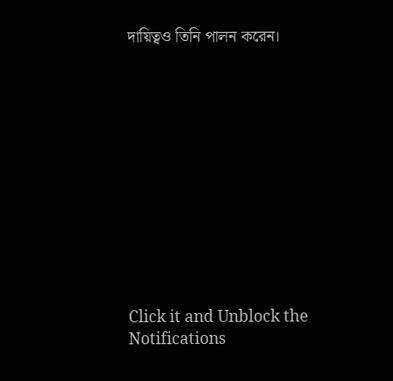দায়িত্বও তিনি পালন করেন।












Click it and Unblock the Notifications